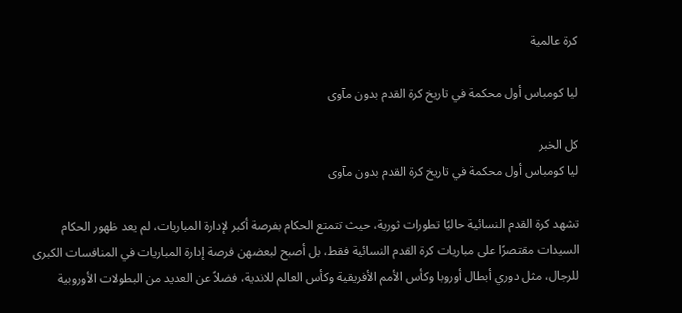كرة عالمية

ليا كومباس أول محكمة في تاريخ كرة القدم بدون مآوى

كل الخبر
ليا كومباس أول محكمة في تاريخ كرة القدم بدون مآوى

تشهد كرة القدم النسائية حاليًا تطورات ثورية، حيث تتمتع الحكام بفرصة أكبر لإدارة المباريات، لم يعد ظهور الحكام السيدات مقتصرًا على مباريات كرة القدم النسائية فقط، بل أصبح لبعضهن فرصة إدارة المباريات في المنافسات الكبرى للرجال، مثل دوري أبطال أوروبا وكأس الأمم الأفريقية وكأس العالم للاندية، فضلاً عن العديد من البطولات الأوروبية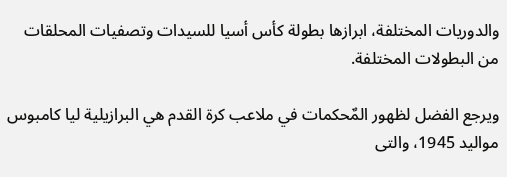والدوريات المختلفة، ابرازها بطولة كأس أسيا للسيدات وتصفيات المحلقات من البطولات المختلفة.

ويرجع الفضل لظهور المٌحكمات في ملاعب كرة القدم هي البرازيلية ليا كامبوس مواليد 1945، والتى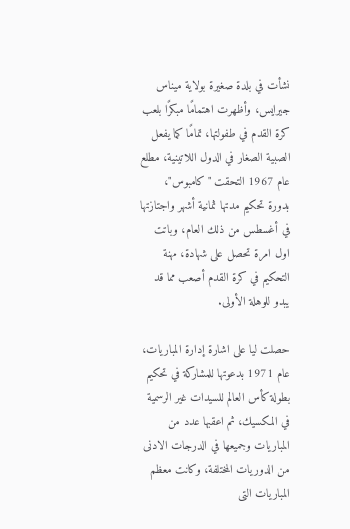نشأت في بلدة صغيرة بولاية ميناس جيرايس، وأظهرت اهتمامًا مبكرًا بلعب كرة القدم في طفولتها، تمامًا كما يفعل الصبية الصغار في الدول اللاتينية، مطلع عام 1967 التحقت "كامبوس"، بدورة تحكيم مدتها ثمانية أشهر واجتازتها في أغسطس من ذلك العام، وباتت اول امرة تحصل على شهادة، مهنة التحكيم في كرة القدم أصعب مما قد يبدو للوهلة الأولى.

حصلت ليا على اشارة إدارة المباريات، عام 1971 بدعوتها للمشاركة في تحكيم بطولة كأس العالم للسيدات غير الرسمية في المكسيك، ثم اعقبها عدد من المباريات وجميعها في الدرجات الادنى من الدوريات المختلفة، وكانت معظم المباريات التى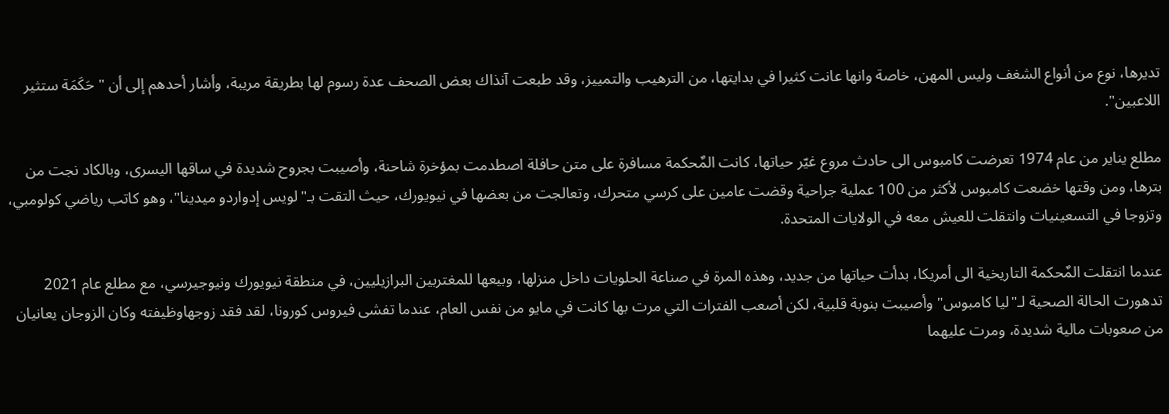تديرها، نوع من أنواع الشغف وليس المهن، خاصة وانها عانت كثيرا في بدايتها، من الترهيب والتمييز، وقد طبعت آنذاك بعض الصحف عدة رسوم لها بطريقة مريبة، وأشار أحدهم إلى أن "حَكَمَة ستثير اللاعبين".

مطلع يناير من عام 1974 تعرضت كامبوس الى حادث مروع غيّر حياتها، كانت المٌحكمة مسافرة على متن حافلة اصطدمت بمؤخرة شاحنة، وأصيبت بجروح شديدة في ساقها اليسرى، وبالكاد نجت من بترها، ومن وقتها خضعت كامبوس لأكثر من 100 عملية جراحية وقضت عامين على كرسي متحرك، وتعالجت من بعضها في نيويورك، حيث التقت بـ"لويس إدواردو ميدينا"، وهو كاتب رياضي كولومبي، وتزوجا في التسعينيات وانتقلت للعيش معه في الولايات المتحدة.

عندما انتقلت المٌحكمة التاريخية الى أمريكا، بدأت حياتها من جديد، وهذه المرة في صناعة الحلويات داخل منزلها، وبيعها للمغتربين البرازيليين، في منطقة نيويورك ونيوجيرسي، مع مطلع عام 2021 تدهورت الحالة الصحية لـ"ليا كامبوس" وأصيبت بنوبة قلبية، لكن أصعب الفترات التي مرت بها كانت في مايو من نفس العام، عندما تفشى فيروس كورونا، لقد فقد زوجهاوظيفته وكان الزوجان يعانيان من صعوبات مالية شديدة، ومرت عليهما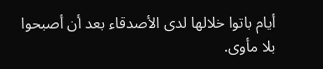أيام باتوا خلالها لدى الأصدقاء بعد أن أصبحوا بلا مأوى.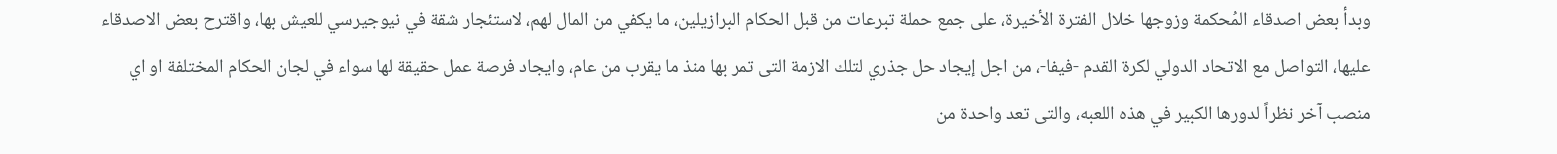وبدأ بعض اصدقاء المُحكمة وزوجها خلال الفترة الأخيرة، على جمع حملة تبرعات من قبل الحكام البرازيلين، ما يكفي من المال لهم، لاستئجار شقة في نيوجيرسي للعيش بها، واقترح بعض الاصدقاء عليها، التواصل مع الاتحاد الدولي لكرة القدم -فيفا-، من اجل إيجاد حل جذري لتلك الازمة التى تمر بها منذ ما يقرب من عام، وايجاد فرصة عمل حقيقة لها سواء في لجان الحكام المختلفة او اي منصب آخر نظراً لدورها الكبير في هذه اللعبه، والتى تعد واحدة من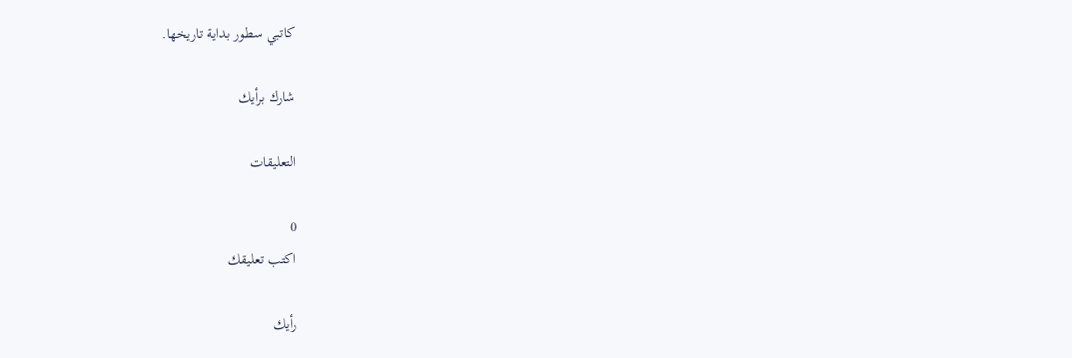كاتبي سطور بداية تاريخها.

شارك برأيك

التعليقات

0
اكتب تعليقك

رأيك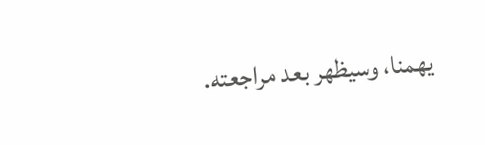يهمنا، وسيظهر بعد مراجعته.